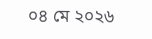০৪ মে ২০২৬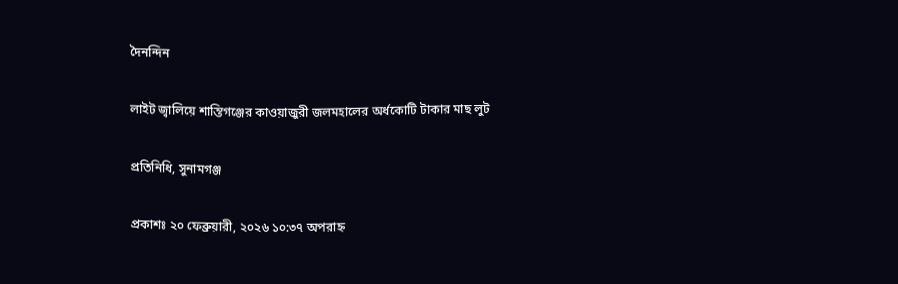দৈনন্দিন

লাইট জ্বালিয়ে শান্তিগঞ্জের কাওয়াজুরী জলমহালের অর্ধকোটি টাকার মাছ লুট

প্রতিনিধি, সুনামগঞ্জ

প্রকাশঃ ২০ ফেব্রুয়ারী, ২০২৬ ১০:৩৭ অপরাহ্ন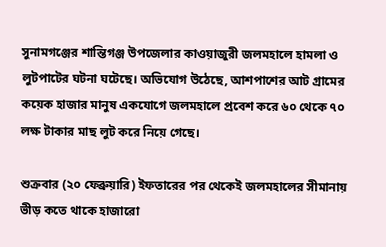সুনামগঞ্জের শান্তিগঞ্জ উপজেলার কাওয়াজুরী জলমহালে হামলা ও লুটপাটের ঘটনা ঘটেছে। অভিযোগ উঠেছে, আশপাশের আট গ্রামের কয়েক হাজার মানুষ একযোগে জলমহালে প্রবেশ করে ৬০ থেকে ৭০ লক্ষ টাকার মাছ লুট করে নিয়ে গেছে।

শুক্রবার (২০ ফেব্রুয়ারি) ইফতারের পর থেকেই জলমহালের সীমানায় ভীড় কতে থাকে হাজারো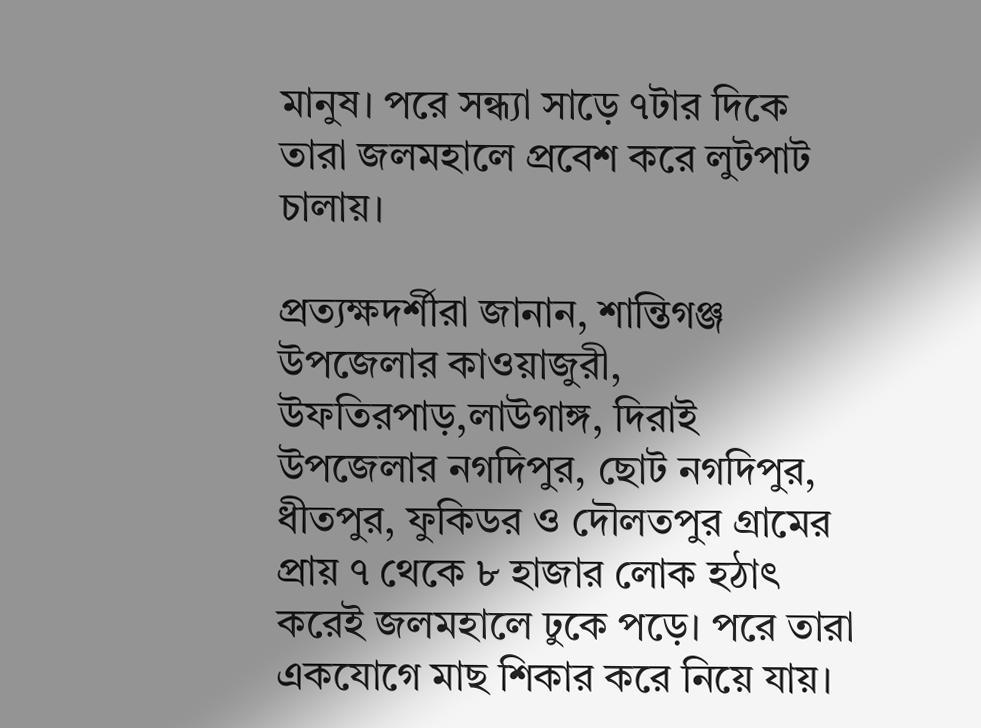মানুষ। পরে সন্ধ্যা সাড়ে ৭টার দিকে তারা জলমহালে প্রবেশ করে লুটপাট চালায়।

প্রত্যক্ষদর্শীরা জানান, শান্তিগঞ্জ উপজেলার কাওয়াজুরী, উফতিরপাড়,লাউগাঙ্গ, দিরাই উপজেলার নগদিপুর, ছোট নগদিপুর, ধীতপুর, ফুকিডর ও দৌলতপুর গ্রামের প্রায় ৭ থেকে ৮ হাজার লোক হঠাৎ করেই জলমহালে ঢুকে পড়ে। পরে তারা একযোগে মাছ শিকার করে নিয়ে যায়।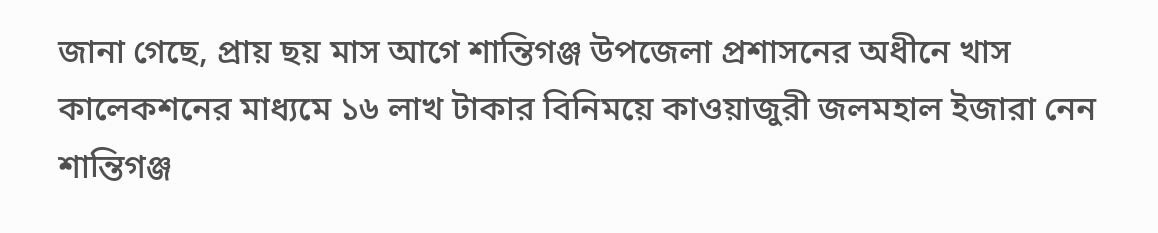জানা গেছে, প্রায় ছয় মাস আগে শান্তিগঞ্জ উপজেলা প্রশাসনের অধীনে খাস কালেকশনের মাধ্যমে ১৬ লাখ টাকার বিনিময়ে কাওয়াজুরী জলমহাল ইজারা নেন শান্তিগঞ্জ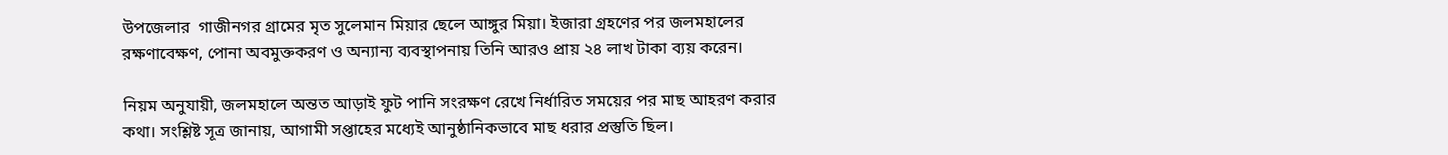উপজেলার  গাজীনগর গ্রামের মৃত সুলেমান মিয়ার ছেলে আঙ্গুর মিয়া। ইজারা গ্রহণের পর জলমহালের রক্ষণাবেক্ষণ, পোনা অবমুক্তকরণ ও অন্যান্য ব্যবস্থাপনায় তিনি আরও প্রায় ২৪ লাখ টাকা ব্যয় করেন।

নিয়ম অনুযায়ী, জলমহালে অন্তত আড়াই ফুট পানি সংরক্ষণ রেখে নির্ধারিত সময়ের পর মাছ আহরণ করার কথা। সংশ্লিষ্ট সূত্র জানায়, আগামী সপ্তাহের মধ্যেই আনুষ্ঠানিকভাবে মাছ ধরার প্রস্তুতি ছিল।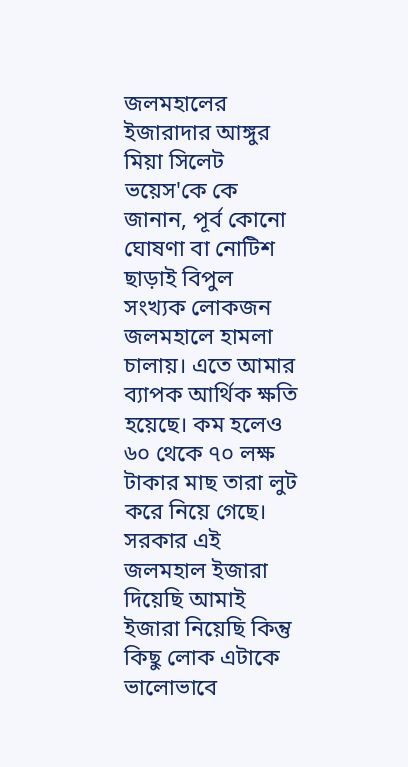জলমহালের ইজারাদার আঙ্গুর মিয়া সিলেট ভয়েস'কে কে জানান, পূর্ব কোনো ঘোষণা বা নোটিশ ছাড়াই বিপুল সংখ্যক লোকজন জলমহালে হামলা চালায়। এতে আমার ব্যাপক আর্থিক ক্ষতি হয়েছে। কম হলেও ৬০ থেকে ৭০ লক্ষ টাকার মাছ তারা লুট করে নিয়ে গেছে। সরকার এই জলমহাল ইজারা দিয়েছি আমাই ইজারা নিয়েছি কিন্তু কিছু লোক এটাকে ভালোভাবে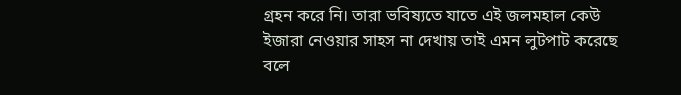গ্রহন করে নি। তারা ভবিষ্যতে যাতে এই জলমহাল কেউ ইজারা নেওয়ার সাহস না দেখায় তাই এমন লুটপাট করেছে বলে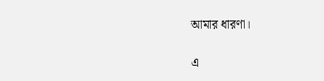আমার ধারণা।

এ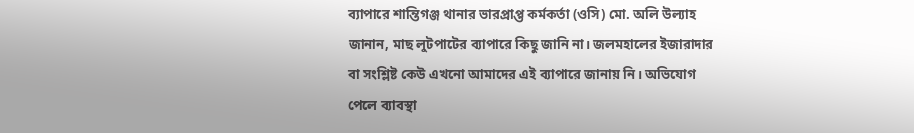ব্যাপারে শান্তিগঞ্জ থানার ভারপ্রাপ্ত কর্মকর্তা (ওসি) মো. অলি উল্যাহ জানান, মাছ লুটপাটের ব্যাপারে কিছু জানি না। জলমহালের ইজারাদার বা সংশ্লিষ্ট কেউ এখনো আমাদের এই ব্যাপারে জানায় নি। অভিযোগ পেলে ব্যাবস্থা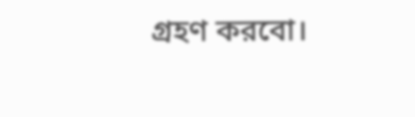গ্রহণ করবো।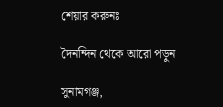শেয়ার করুনঃ

দৈনন্দিন থেকে আরো পড়ুন

সুনামগঞ্জ,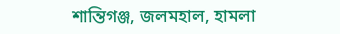শান্তিগঞ্জ, জলমহাল, হামলা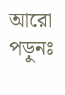আরো পড়ুনঃ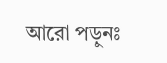আরো পড়ুনঃ